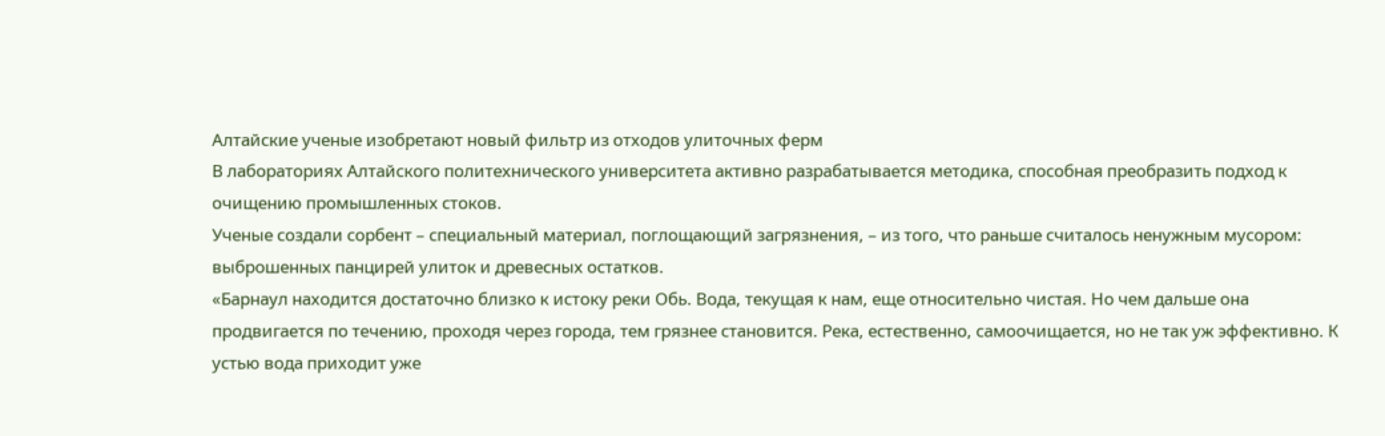Алтайские ученые изобретают новый фильтр из отходов улиточных ферм
В лабораториях Алтайского политехнического университета активно разрабатывается методика, способная преобразить подход к очищению промышленных стоков.
Ученые создали сорбент – специальный материал, поглощающий загрязнения, – из того, что раньше считалось ненужным мусором: выброшенных панцирей улиток и древесных остатков.
«Барнаул находится достаточно близко к истоку реки Обь. Вода, текущая к нам, еще относительно чистая. Но чем дальше она продвигается по течению, проходя через города, тем грязнее становится. Река, естественно, самоочищается, но не так уж эффективно. К устью вода приходит уже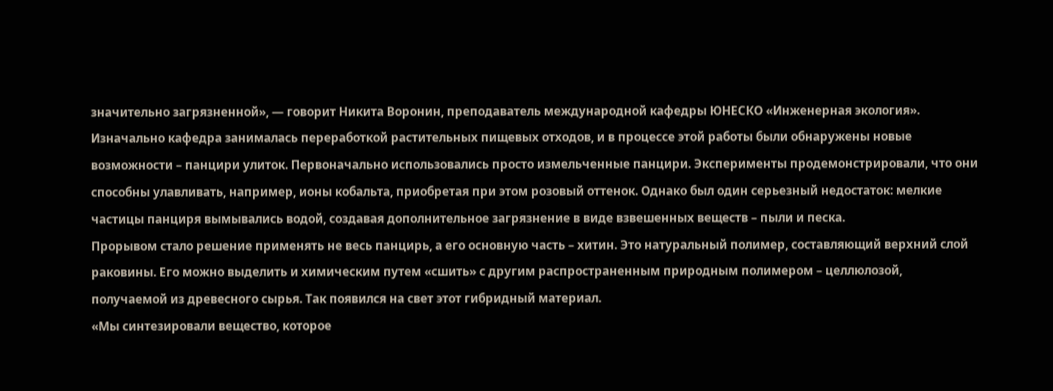значительно загрязненной», — говорит Никита Воронин, преподаватель международной кафедры ЮНЕСКО «Инженерная экология».
Изначально кафедра занималась переработкой растительных пищевых отходов, и в процессе этой работы были обнаружены новые возможности – панцири улиток. Первоначально использовались просто измельченные панцири. Эксперименты продемонстрировали, что они способны улавливать, например, ионы кобальта, приобретая при этом розовый оттенок. Однако был один серьезный недостаток: мелкие частицы панциря вымывались водой, создавая дополнительное загрязнение в виде взвешенных веществ – пыли и песка.
Прорывом стало решение применять не весь панцирь, а его основную часть – хитин. Это натуральный полимер, составляющий верхний слой раковины. Его можно выделить и химическим путем «сшить» с другим распространенным природным полимером – целлюлозой, получаемой из древесного сырья. Так появился на свет этот гибридный материал.
«Мы синтезировали вещество, которое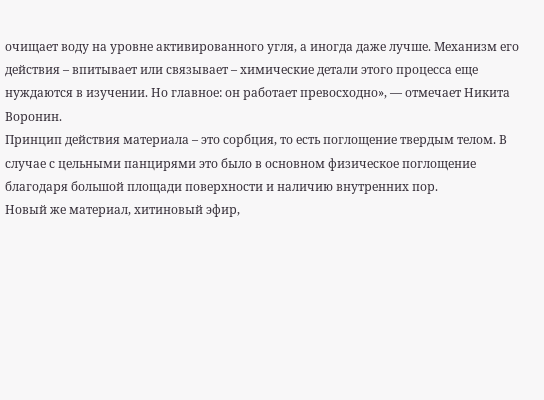очищает воду на уровне активированного угля, а иногда даже лучше. Механизм его действия – впитывает или связывает – химические детали этого процесса еще нуждаются в изучении. Но главное: он работает превосходно», — отмечает Никита Воронин.
Принцип действия материала – это сорбция, то есть поглощение твердым телом. В случае с цельными панцирями это было в основном физическое поглощение благодаря большой площади поверхности и наличию внутренних пор.
Новый же материал, хитиновый эфир,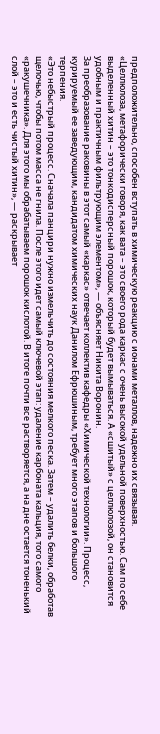предположительно, способен вступать в химическую реакцию с ионами металлов, надежно их связывая.
«Целлюлоза, метафорически говоря, как вата – это своего рода каркас с очень высокой удельной поверхностью. Сам по себе выделенный хитин – это тонкодисперсный порошок, который будет вымываться. А «сшитый» с целлюлозой, он становится удобным и практичным фильтрующим элементом», — объясняет Никита Воронин.
За преобразование раковины в этот самый «каркас» отвечает коллектив кафедры «Химической технологии». Процесс, курируемый ее заведующим, кандидатом химических наук Данилом Ефрюшиным, требует много этапов и большого терпения.
«Это небыстрый процесс. Сначала панцири нужно измельчить до состояния мелкого песка. Затем – удалить белки, обработав щелочью, чтобы потом масса не гнила. После этого идет самый ключевой этап: удаление карбоната кальция, того самого «ракушечника». Для этого мы обрабатываем порошок кислотой. В итоге почти все растворяется, а на дне остается тоненький слой – это и есть чистый хитин», — раскрывает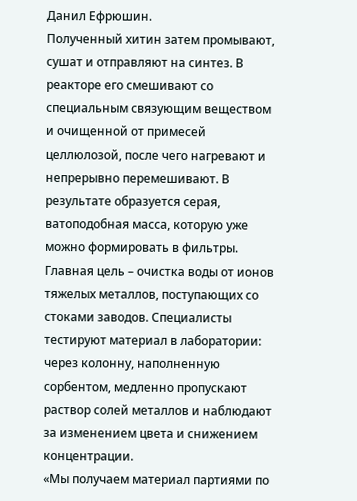Данил Ефрюшин.
Полученный хитин затем промывают, сушат и отправляют на синтез. В реакторе его смешивают со специальным связующим веществом и очищенной от примесей целлюлозой, после чего нагревают и непрерывно перемешивают. В результате образуется серая, ватоподобная масса, которую уже можно формировать в фильтры.
Главная цель – очистка воды от ионов тяжелых металлов, поступающих со стоками заводов. Специалисты тестируют материал в лаборатории: через колонну, наполненную сорбентом, медленно пропускают раствор солей металлов и наблюдают за изменением цвета и снижением концентрации.
«Мы получаем материал партиями по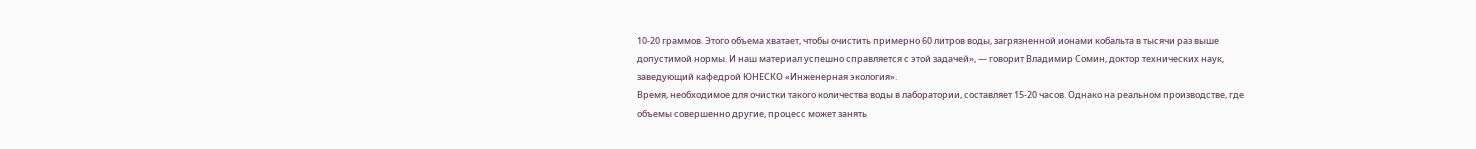10-20 граммов. Этого объема хватает, чтобы очистить примерно 60 литров воды, загрязненной ионами кобальта в тысячи раз выше допустимой нормы. И наш материал успешно справляется с этой задачей», — говорит Владимир Сомин, доктор технических наук, заведующий кафедрой ЮНЕСКО «Инженерная экология».
Время, необходимое для очистки такого количества воды в лаборатории, составляет 15-20 часов. Однако на реальном производстве, где объемы совершенно другие, процесс может занять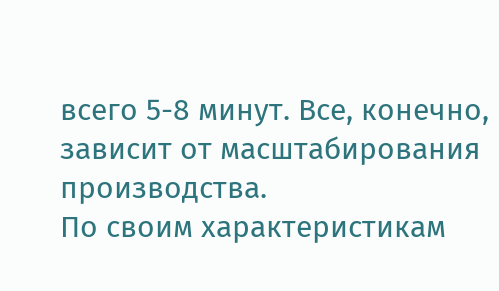всего 5-8 минут. Все, конечно, зависит от масштабирования производства.
По своим характеристикам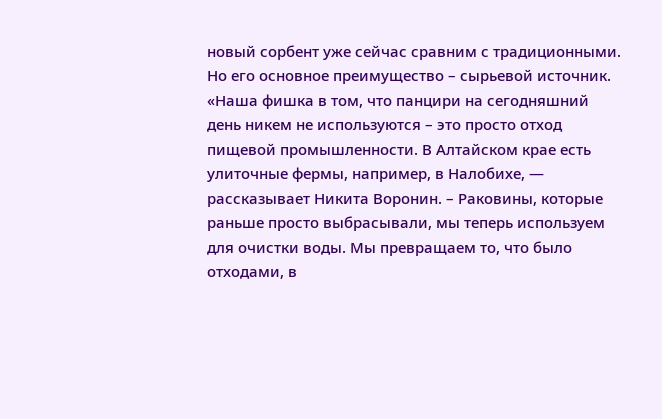новый сорбент уже сейчас сравним с традиционными. Но его основное преимущество – сырьевой источник.
«Наша фишка в том, что панцири на сегодняшний день никем не используются – это просто отход пищевой промышленности. В Алтайском крае есть улиточные фермы, например, в Налобихе, — рассказывает Никита Воронин. – Раковины, которые раньше просто выбрасывали, мы теперь используем для очистки воды. Мы превращаем то, что было отходами, в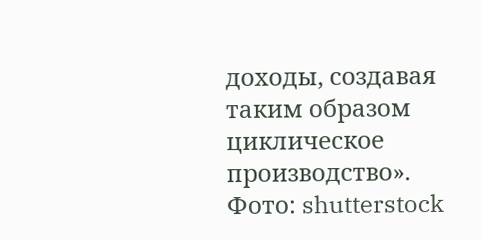доходы, создавая таким образом циклическое производство».
Фото: shutterstock